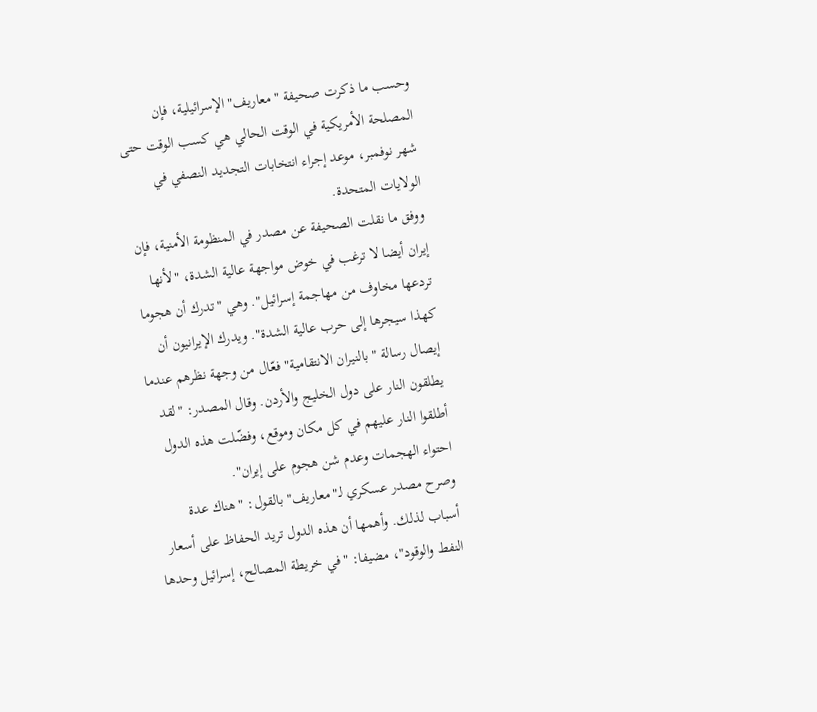وحسب ما ذكرت صحيفة "معاريف" الإسرائيلية، فإن المصلحة الأمريكية في الوقت الحالي هي كسب الوقت حتى شهر نوفمبر، موعد إجراء انتخابات التجديد النصفي في الولايات المتحدة.
ووفق ما نقلت الصحيفة عن مصدر في المنظومة الأمنية، فإن إيران أيضا لا ترغب في خوض مواجهة عالية الشدة، "لأنها تردعها مخاوف من مهاجمة إسرائيل". وهي "تدرك أن هجوما كهذا سيجرها إلى حرب عالية الشدة". ويدرك الإيرانيون أن إيصال رسالة "بالنيران الانتقامية" فعّال من وجهة نظرهم عندما يطلقون النار على دول الخليج والأردن. وقال المصدر: "لقد أطلقوا النار عليهم في كل مكان وموقع، وفضّلت هذه الدول احتواء الهجمات وعدم شن هجوم على إيران".
وصرح مصدر عسكري لـ"معاريف" بالقول: "هناك عدة أسباب لذلك. وأهمها أن هذه الدول تريد الحفاظ على أسعار النفط والوقود"، مضيفا: "في خريطة المصالح، إسرائيل وحدها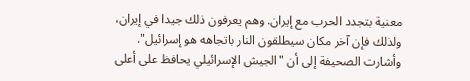معنية بتجدد الحرب مع إيران. وهم يعرفون ذلك جيدا في إيران، ولذلك فإن آخر مكان سيطلقون النار باتجاهه هو إسرائيل".
وأشارت الصحيفة إلى أن "الجيش الإسرائيلي يحافظ على أعلى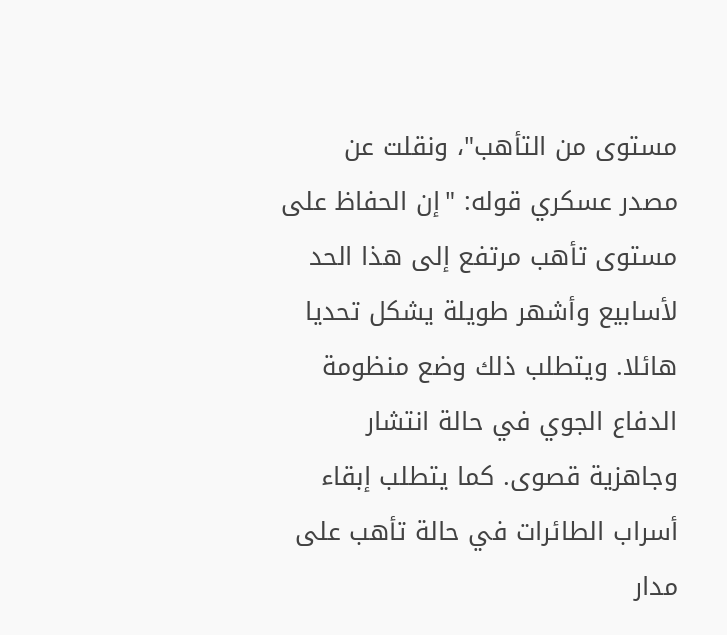مستوى من التأهب"، ونقلت عن مصدر عسكري قوله: "إن الحفاظ على مستوى تأهب مرتفع إلى هذا الحد لأسابيع وأشهر طويلة يشكل تحديا هائلا. ويتطلب ذلك وضع منظومة الدفاع الجوي في حالة انتشار وجاهزية قصوى. كما يتطلب إبقاء أسراب الطائرات في حالة تأهب على مدار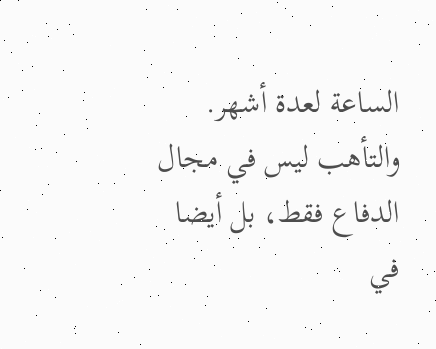الساعة لعدة أشهر. والتأهب ليس في مجال الدفاع فقط، بل أيضا في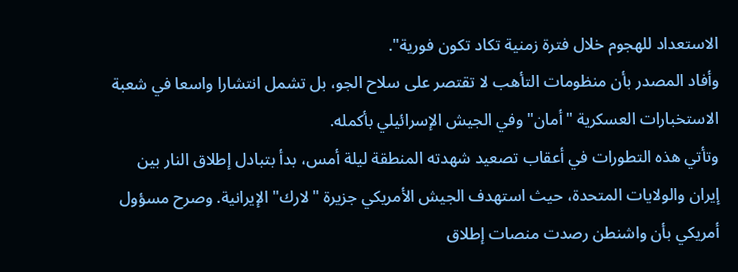الاستعداد للهجوم خلال فترة زمنية تكاد تكون فورية".
وأفاد المصدر بأن منظومات التأهب لا تقتصر على سلاح الجو، بل تشمل انتشارا واسعا في شعبة الاستخبارات العسكرية "أمان" وفي الجيش الإسرائيلي بأكمله.
وتأتي هذه التطورات في أعقاب تصعيد شهدته المنطقة ليلة أمس، بدأ بتبادل إطلاق النار بين إيران والولايات المتحدة، حيث استهدف الجيش الأمريكي جزيرة "لارك" الإيرانية. وصرح مسؤول أمريكي بأن واشنطن رصدت منصات إطلاق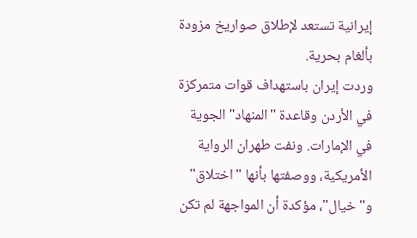إيرانية تستعد لإطلاق صواريخ مزودة بألغام بحرية.
وردت إيران باستهداف قوات متمركزة في الأردن وقاعدة "المنهاد" الجوية في الإمارات. ونفت طهران الرواية الأمريكية، ووصفتها بأنها "اختلاق" و"خيال"، مؤكدة أن المواجهة لم تكن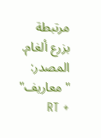مرتبطة بزرع ألغام.
المصدر: "معاريف" + RT